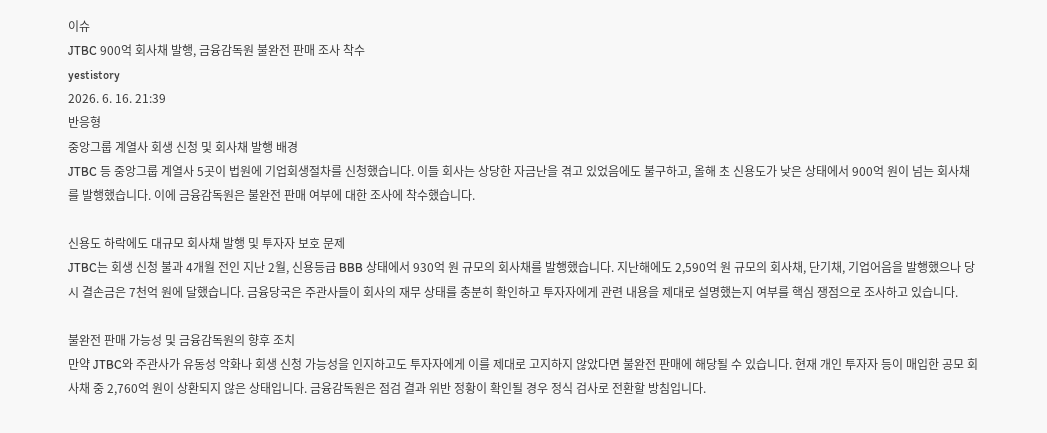이슈
JTBC 900억 회사채 발행, 금융감독원 불완전 판매 조사 착수
yestistory
2026. 6. 16. 21:39
반응형
중앙그룹 계열사 회생 신청 및 회사채 발행 배경
JTBC 등 중앙그룹 계열사 5곳이 법원에 기업회생절차를 신청했습니다. 이들 회사는 상당한 자금난을 겪고 있었음에도 불구하고, 올해 초 신용도가 낮은 상태에서 900억 원이 넘는 회사채를 발행했습니다. 이에 금융감독원은 불완전 판매 여부에 대한 조사에 착수했습니다.

신용도 하락에도 대규모 회사채 발행 및 투자자 보호 문제
JTBC는 회생 신청 불과 4개월 전인 지난 2월, 신용등급 BBB 상태에서 930억 원 규모의 회사채를 발행했습니다. 지난해에도 2,590억 원 규모의 회사채, 단기채, 기업어음을 발행했으나 당시 결손금은 7천억 원에 달했습니다. 금융당국은 주관사들이 회사의 재무 상태를 충분히 확인하고 투자자에게 관련 내용을 제대로 설명했는지 여부를 핵심 쟁점으로 조사하고 있습니다.

불완전 판매 가능성 및 금융감독원의 향후 조치
만약 JTBC와 주관사가 유동성 악화나 회생 신청 가능성을 인지하고도 투자자에게 이를 제대로 고지하지 않았다면 불완전 판매에 해당될 수 있습니다. 현재 개인 투자자 등이 매입한 공모 회사채 중 2,760억 원이 상환되지 않은 상태입니다. 금융감독원은 점검 결과 위반 정황이 확인될 경우 정식 검사로 전환할 방침입니다.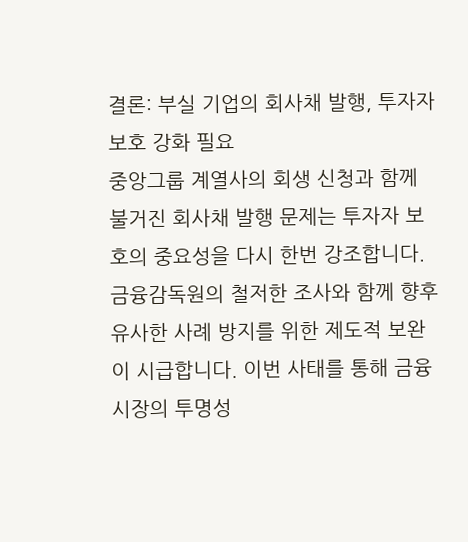결론: 부실 기업의 회사채 발행, 투자자 보호 강화 필요
중앙그룹 계열사의 회생 신청과 함께 불거진 회사채 발행 문제는 투자자 보호의 중요성을 다시 한번 강조합니다. 금융감독원의 철저한 조사와 함께 향후 유사한 사례 방지를 위한 제도적 보완이 시급합니다. 이번 사태를 통해 금융 시장의 투명성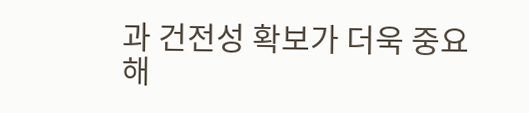과 건전성 확보가 더욱 중요해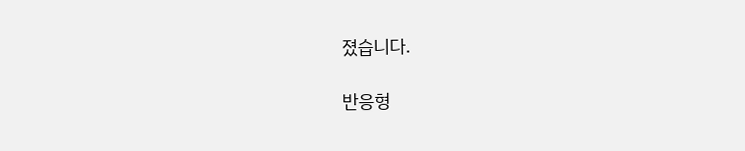졌습니다.

반응형